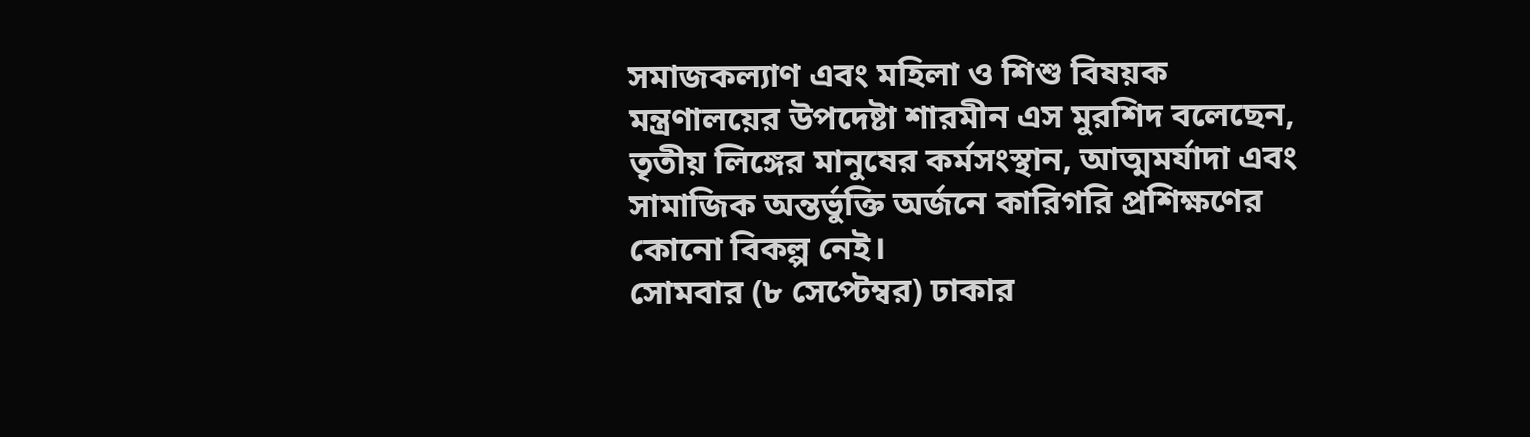সমাজকল্যাণ এবং মহিলা ও শিশু বিষয়ক মন্ত্রণালয়ের উপদেষ্টা শারমীন এস মুরশিদ বলেছেন, তৃতীয় লিঙ্গের মানুষের কর্মসংস্থান, আত্মমর্যাদা এবং সামাজিক অন্তর্ভুক্তি অর্জনে কারিগরি প্রশিক্ষণের কোনো বিকল্প নেই।
সোমবার (৮ সেপ্টেম্বর) ঢাকার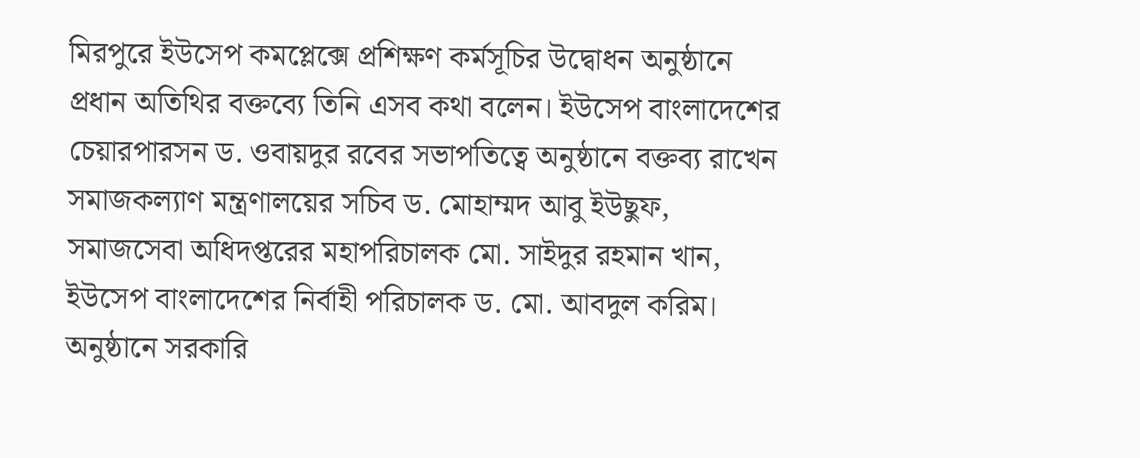মিরপুরে ইউসেপ কমপ্লেক্সে প্রশিক্ষণ কর্মসূচির উদ্বোধন অনুষ্ঠানে প্রধান অতিথির বক্তব্যে তিনি এসব কথা বলেন। ইউসেপ বাংলাদেশের চেয়ারপারসন ড. ওবায়দুর রবের সভাপতিত্বে অনুষ্ঠানে বক্তব্য রাখেন সমাজকল্যাণ মন্ত্রণালয়ের সচিব ড. মোহাম্মদ আবু ইউছুফ, সমাজসেবা অধিদপ্তরের মহাপরিচালক মো. সাইদুর রহমান খান, ইউসেপ বাংলাদেশের নির্বাহী পরিচালক ড. মো. আবদুল করিম। অনুষ্ঠানে সরকারি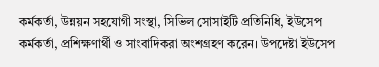কর্মকর্তা, উন্নয়ন সহযোগী সংস্থা, সিভিল সোসাইটি প্রতিনিধি, ইউসেপ কর্মকর্তা, প্রশিক্ষণার্থী ও সাংবাদিকরা অংশগ্রহণ করেন। উপদেষ্টা ইউসেপ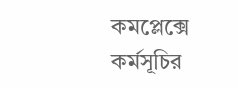কমপ্লেক্সে কর্মসূচির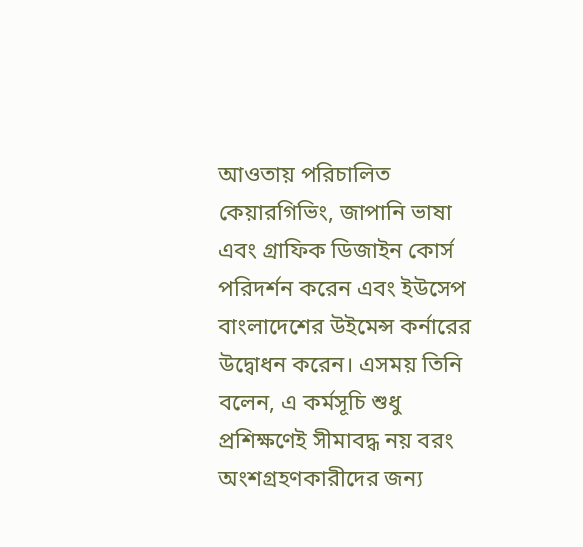আওতায় পরিচালিত কেয়ারগিভিং, জাপানি ভাষা এবং গ্রাফিক ডিজাইন কোর্স পরিদর্শন করেন এবং ইউসেপ বাংলাদেশের উইমেন্স কর্নারের উদ্বোধন করেন। এসময় তিনি বলেন, এ কর্মসূচি শুধু প্রশিক্ষণেই সীমাবদ্ধ নয় বরং অংশগ্রহণকারীদের জন্য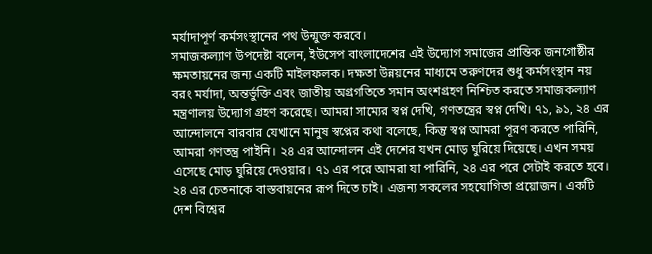মর্যাদাপূর্ণ কর্মসংস্থানের পথ উন্মুক্ত করবে।
সমাজকল্যাণ উপদেষ্টা বলেন, ইউসেপ বাংলাদেশের এই উদ্যোগ সমাজের প্রান্তিক জনগোষ্ঠীর ক্ষমতায়নের জন্য একটি মাইলফলক। দক্ষতা উন্নয়নের মাধ্যমে তরুণদের শুধু কর্মসংস্থান নয় বরং মর্যাদা, অন্তর্ভুক্তি এবং জাতীয় অগ্রগতিতে সমান অংশগ্রহণ নিশ্চিত করতে সমাজকল্যাণ মন্ত্রণালয় উদ্যোগ গ্রহণ করেছে। আমরা সাম্যের স্বপ্ন দেখি, গণতন্ত্রের স্বপ্ন দেখি। ৭১, ৯১, ২৪ এর আন্দোলনে বারবার যেখানে মানুষ স্বপ্নের কথা বলেছে, কিন্তু স্বপ্ন আমরা পূরণ করতে পারিনি, আমরা গণতন্ত্র পাইনি। ২৪ এর আন্দোলন এই দেশের যখন মোড় ঘুরিয়ে দিয়েছে। এখন সময় এসেছে মোড় ঘুরিয়ে দেওয়ার। ৭১ এর পরে আমরা যা পারিনি, ২৪ এর পরে সেটাই করতে হবে। ২৪ এর চেতনাকে বাস্তবায়নের রূপ দিতে চাই। এজন্য সকলের সহযোগিতা প্রয়োজন। একটি দেশ বিশ্বের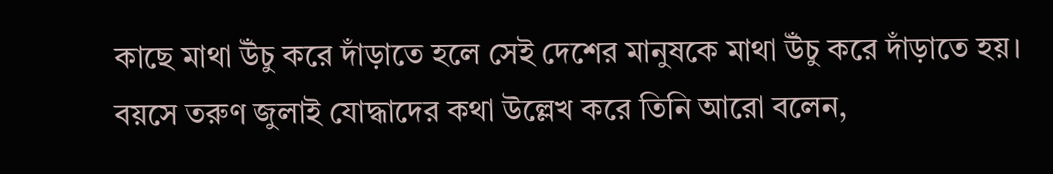কাছে মাথা উঁচু করে দাঁড়াতে হলে সেই দেশের মানুষকে মাথা উঁচু করে দাঁড়াতে হয়।
বয়সে তরুণ জুলাই যোদ্ধাদের কথা উল্লেখ করে তিনি আরো বলেন,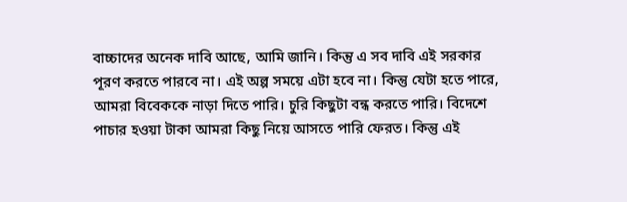বাচ্চাদের অনেক দাবি আছে, আমি জানি। কিন্তু এ সব দাবি এই সরকার পূরণ করতে পারবে না। এই অল্প সময়ে এটা হবে না। কিন্তু যেটা হতে পারে, আমরা বিবেককে নাড়া দিতে পারি। চুরি কিছুটা বন্ধ করতে পারি। বিদেশে পাচার হওয়া টাকা আমরা কিছু নিয়ে আসতে পারি ফেরত। কিন্তু এই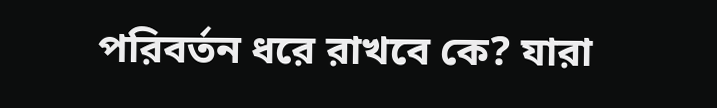পরিবর্তন ধরে রাখবে কে? যারা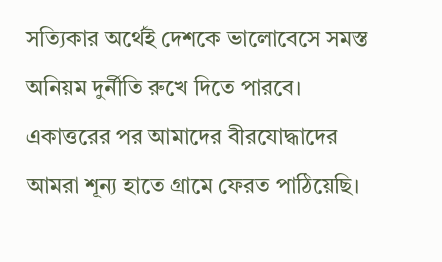সত্যিকার অর্থেই দেশকে ভালোবেসে সমস্ত অনিয়ম দুর্নীতি রুখে দিতে পারবে। একাত্তরের পর আমাদের বীরযোদ্ধাদের আমরা শূন্য হাতে গ্রামে ফেরত পাঠিয়েছি।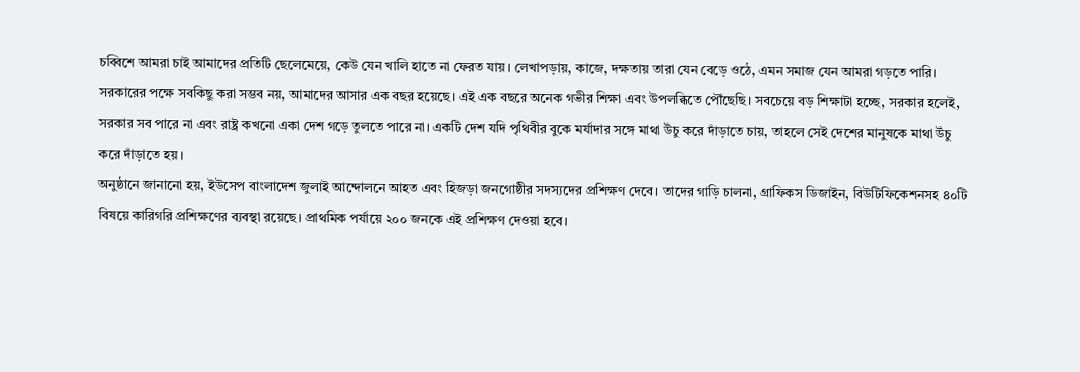চব্বিশে আমরা চাই আমাদের প্রতিটি ছেলেমেয়ে, কেউ যেন খালি হাতে না ফেরত যায়। লেখাপড়ায়, কাজে, দক্ষতায় তারা যেন বেড়ে ওঠে, এমন সমাজ যেন আমরা গড়তে পারি। সরকারের পক্ষে সবকিছু করা সম্ভব নয়, আমাদের আসার এক বছর হয়েছে। এই এক বছরে অনেক গভীর শিক্ষা এবং উপলব্ধিতে পৌঁছেছি। সবচেয়ে বড় শিক্ষাটা হচ্ছে, সরকার হলেই, সরকার সব পারে না এবং রাষ্ট্র কখনো একা দেশ গড়ে তুলতে পারে না। একটি দেশ যদি পৃথিবীর বুকে মর্যাদার সঙ্গে মাথা উঁচু করে দাঁড়াতে চায়, তাহলে সেই দেশের মানুষকে মাথা উঁচু করে দাঁড়াতে হয়।
অনুষ্ঠানে জানানো হয়, ইউসেপ বাংলাদেশ জুলাই আন্দোলনে আহত এবং হিজড়া জনগোষ্ঠীর সদস্যদের প্রশিক্ষণ দেবে। তাদের গাড়ি চালনা, গ্রাফিকস ডিজাইন, বিউটিফিকেশনসহ ৪০টি বিষয়ে কারিগরি প্রশিক্ষণের ব্যবস্থা রয়েছে। প্রাথমিক পর্যায়ে ২০০ জনকে এই প্রশিক্ষণ দেওয়া হবে।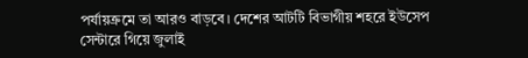পর্যায়ক্রমে তা আরও বাড়বে। দেশের আটটি বিভাগীয় শহরে ইউসেপ সেন্টারে গিয়ে জুলাই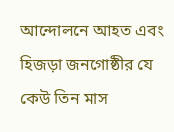আন্দোলনে আহত এবং হিজড়া জনগোষ্ঠীর যে কেউ তিন মাস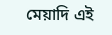মেয়াদি এই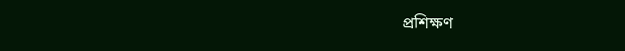প্রশিক্ষণ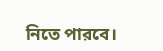নিতে পারবে।